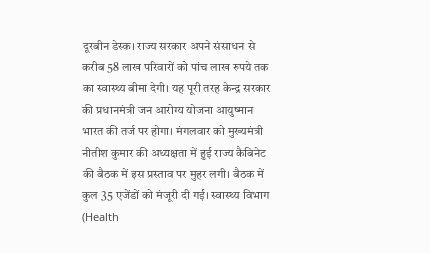दूरबीन डेस्क। राज्य सरकार अपने संसाधन से करीब 58 लाख परिवारों को पांच लाख रुपये तक का स्वास्थ्य बीमा देगी। यह पूरी तरह केन्द्र सरकार की प्रधानमंत्री जन आरोग्य योजना आयुष्मान भारत की तर्ज पर होगा। मंगलवार को मुख्यमंत्री नीतीश कुमार की अध्यक्षता में हुई राज्य कैबिनेट की बैठक में इस प्रस्ताव पर मुहर लगी। बैठक में कुल 35 एजेंडों को मंजूरी दी गई। स्वास्थ्य विभाग (Health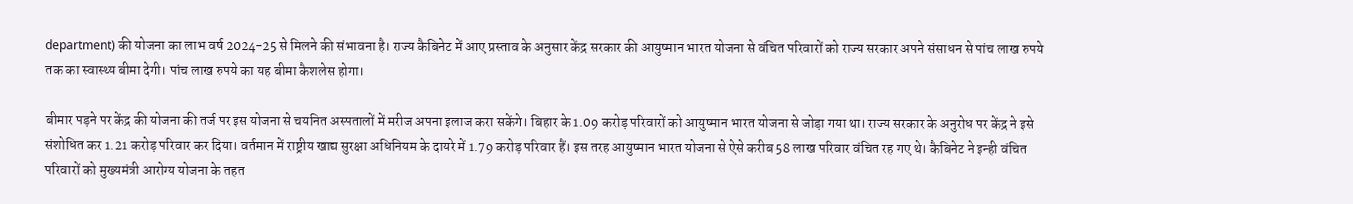department) की योजना का लाभ वर्ष 2024-25 से मिलने की संभावना है। राज्य कैबिनेट में आए प्रस्ताव के अनुसार केंद्र सरकार की आयुष्मान भारत योजना से वंचित परिवारों को राज्य सरकार अपने संसाधन से पांच लाख रुपये तक का स्वास्थ्य बीमा देगी। पांच लाख रुपये का यह बीमा कैशलेस होगा।

बीमार पड़ने पर केंद्र की योजना की तर्ज पर इस योजना से चयनित अस्पतालों में मरीज अपना इलाज करा सकेंगे। बिहार के 1.09 करोड़ परिवारों को आयुष्मान भारत योजना से जोड़ा गया था। राज्य सरकार के अनुरोध पर केंद्र ने इसे संशोधित कर 1.21 करोड़ परिवार कर दिया। वर्तमान में राष्ट्रीय खाद्य सुरक्षा अधिनियम के दायरे में 1.79 करोड़ परिवार हैं। इस तरह आयुष्मान भारत योजना से ऐसे करीब 58 लाख परिवार वंचित रह गए थे। कैबिनेट ने इन्ही वंचित परिवारों को मुख्यमंत्री आरोग्य योजना के तहत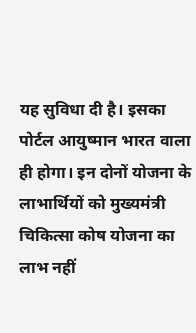यह सुविधा दी है। इसका पोर्टल आयुष्मान भारत वाला ही होगा। इन दोनों योजना के लाभार्थियों को मुख्यमंत्री चिकित्सा कोष योजना का लाभ नहीं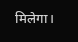मिलेगा।